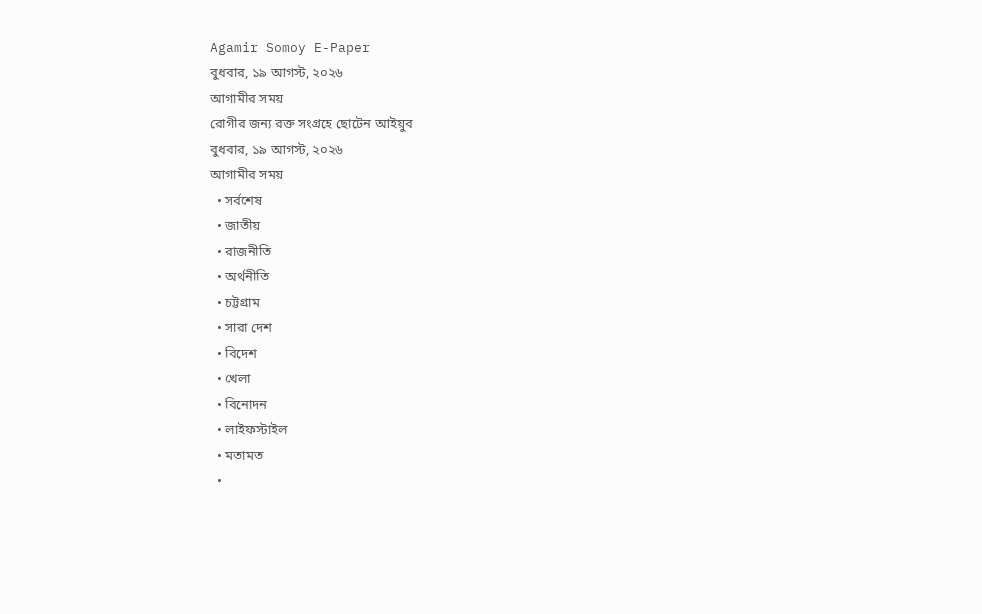Agamir Somoy E-Paper
বুধবার, ১৯ আগস্ট, ২০২৬
আগামীর সময়
রোগীর জন্য রক্ত সংগ্রহে ছোটেন আইয়ুব
বুধবার, ১৯ আগস্ট, ২০২৬
আগামীর সময়
  • সর্বশেষ
  • জাতীয়
  • রাজনীতি
  • অর্থনীতি
  • চট্টগ্রাম
  • সারা দেশ
  • বিদেশ
  • খেলা
  • বিনোদন
  • লাইফস্টাইল
  • মতামত
  •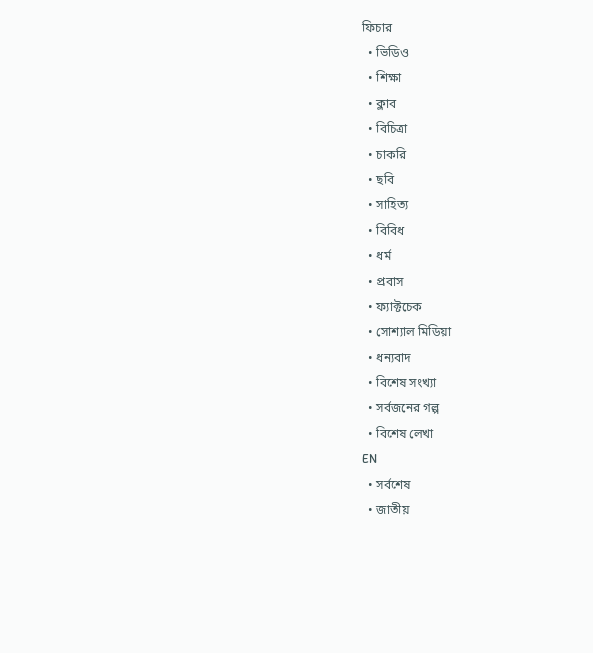ফিচার
  • ভিডিও
  • শিক্ষা
  • ক্লাব
  • বিচিত্রা
  • চাকরি
  • ছবি
  • সাহিত্য
  • বিবিধ
  • ধর্ম
  • প্রবাস
  • ফ্যাক্টচেক
  • সোশ্যাল মিডিয়া
  • ধন্যবাদ
  • বিশেষ সংখ্যা
  • সর্বজনের গল্প
  • বিশেষ লেখা
EN
  • সর্বশেষ
  • জাতীয়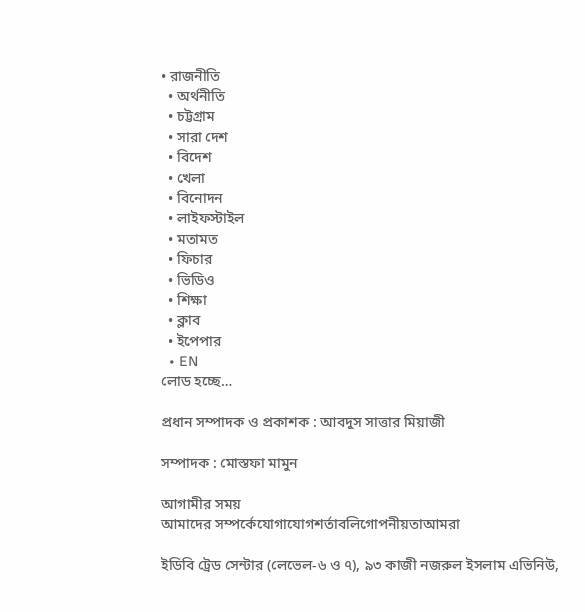• রাজনীতি
  • অর্থনীতি
  • চট্টগ্রাম
  • সারা দেশ
  • বিদেশ
  • খেলা
  • বিনোদন
  • লাইফস্টাইল
  • মতামত
  • ফিচার
  • ভিডিও
  • শিক্ষা
  • ক্লাব
  • ইপেপার
  • EN
লোড হচ্ছে…

প্রধান সম্পাদক ও প্রকাশক : আবদুস সাত্তার মিয়াজী

সম্পাদক : মোস্তফা মামুন

আগামীর সময়
আমাদের সম্পর্কেযোগাযোগশর্তাবলিগোপনীয়তাআমরা

ইডিবি ট্রেড সেন্টার (লেভেল-৬ ও ৭), ৯৩ কাজী নজরুল ইসলাম এভিনিউ,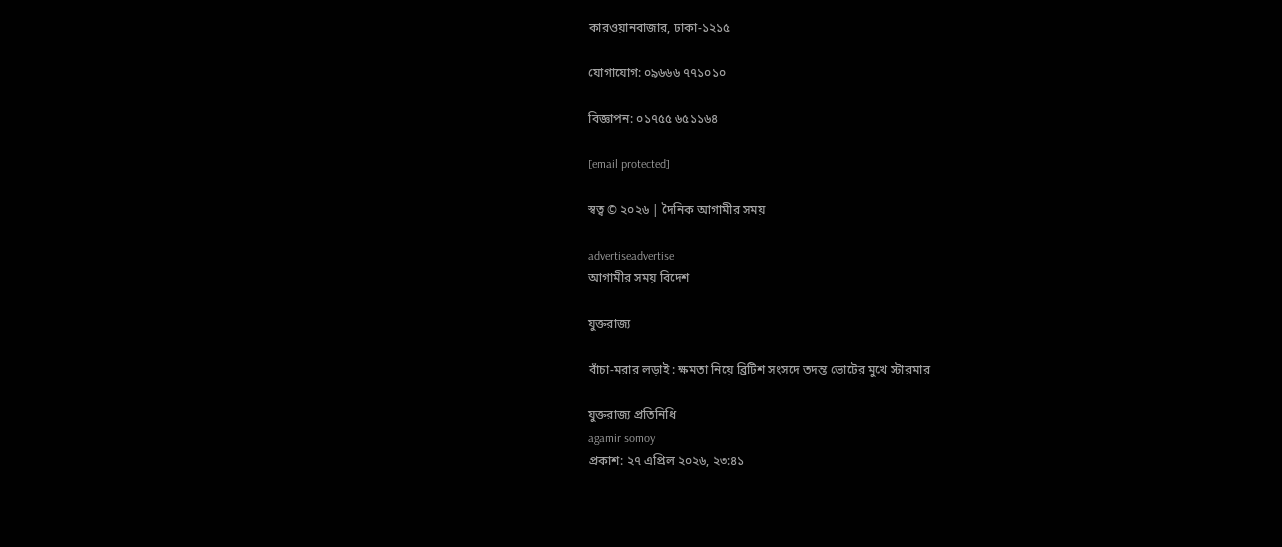কারওয়ানবাজার, ঢাকা-১২১৫

যোগাযোগ: ০৯৬৬৬ ৭৭১০১০

বিজ্ঞাপন: ০১৭৫৫ ৬৫১১৬৪

[email protected]

স্বত্ব © ২০২৬ | দৈনিক আগামীর সময়

advertiseadvertise
আগামীর সময় বিদেশ

যুক্তরাজ্য

বাঁচা-মরার লড়াই : ক্ষমতা নিয়ে ব্রিটিশ সংসদে তদন্ত ভোটের মুখে স্টারমার

যুক্তরাজ্য প্রতিনিধি
agamir somoy
প্রকাশ: ২৭ এপ্রিল ২০২৬, ২৩:৪১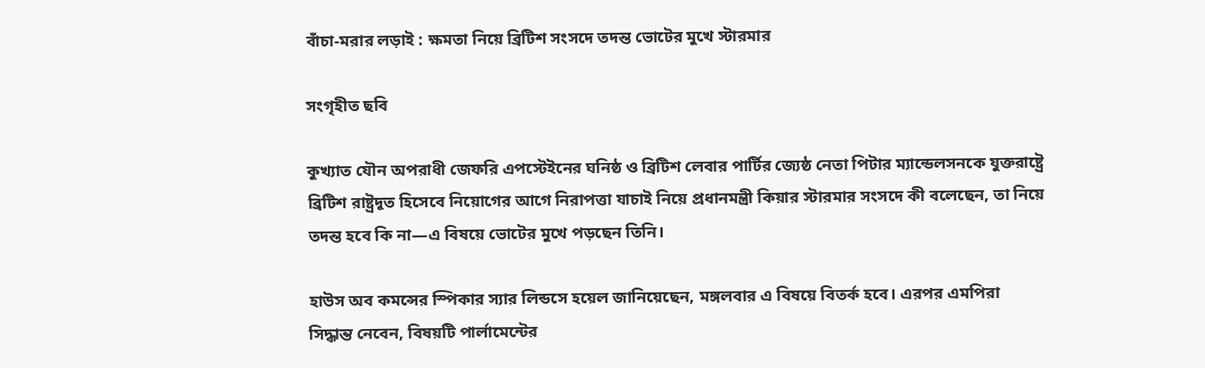বাঁচা-মরার লড়াই : ক্ষমতা নিয়ে ব্রিটিশ সংসদে তদন্ত ভোটের মুখে স্টারমার

সংগৃহীত ছবি

কুখ্যাত যৌন অপরাধী জেফরি এপস্টেইনের ঘনিষ্ঠ ও ব্রিটিশ লেবার পার্টির জ্যেষ্ঠ নেতা পিটার ম্যান্ডেলসনকে যুক্তরাষ্ট্রে ব্রিটিশ রাষ্ট্রদূত হিসেবে নিয়োগের আগে নিরাপত্তা যাচাই নিয়ে প্রধানমন্ত্রী কিয়ার স্টারমার সংসদে কী বলেছেন, তা নিয়ে তদন্ত হবে কি না—এ বিষয়ে ভোটের মুখে পড়ছেন তিনি।

হাউস অব কমন্সের স্পিকার স্যার লিন্ডসে হয়েল জানিয়েছেন, মঙ্গলবার এ বিষয়ে বিতর্ক হবে। এরপর এমপিরা সিদ্ধান্ত নেবেন, বিষয়টি পার্লামেন্টের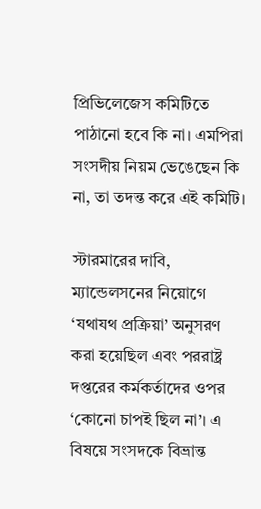প্রিভিলেজেস কমিটিতে পাঠানো হবে কি না। এমপিরা সংসদীয় নিয়ম ভেঙেছেন কি না, তা তদন্ত করে এই কমিটি।

স্টারমারের দাবি, ম্যান্ডেলসনের নিয়োগে ‘যথাযথ প্রক্রিয়া’ অনুসরণ করা হয়েছিল এবং পররাষ্ট্র দপ্তরের কর্মকর্তাদের ওপর ‘কোনো চাপই ছিল না’। এ বিষয়ে সংসদকে বিভ্রান্ত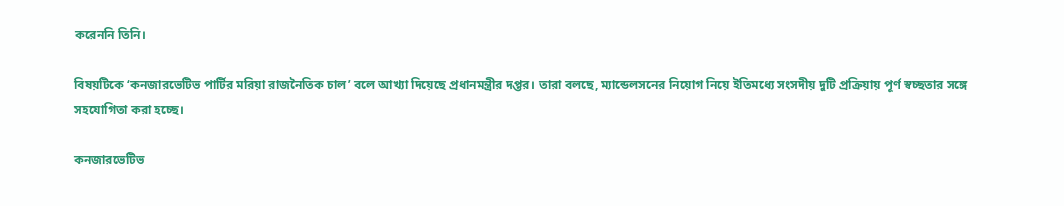করেননি তিনি।

বিষয়টিকে ‘কনজারভেটিভ পার্টির মরিয়া রাজনৈতিক চাল’ বলে আখ্যা দিয়েছে প্রধানমন্ত্রীর দপ্তর। তারা বলছে, ম্যান্ডেলসনের নিয়োগ নিয়ে ইতিমধ্যে সংসদীয় দুটি প্রক্রিয়ায় পূর্ণ স্বচ্ছতার সঙ্গে সহযোগিতা করা হচ্ছে।

কনজারভেটিভ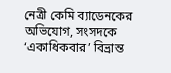নেত্রী কেমি ব্যাডেনকের অভিযোগ, সংসদকে ‘একাধিকবার’ বিভ্রান্ত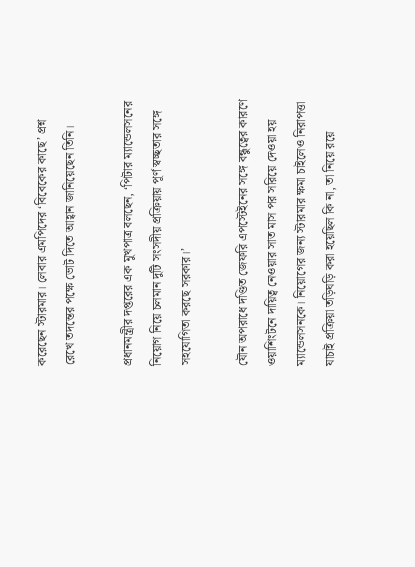করেছেন স্টারমার। লেবার এমপিদের ‘বিবেকের কাছে’ প্রশ্ন রেখে তদন্তের পক্ষে ভোট দিতে আহ্বান জানিয়েছেন তিনি।

প্রধানমন্ত্রীর দপ্তরের এক মুখপাত্র বলছেন, ‘পিটার ম্যান্ডেলসনের নিয়োগ নিয়ে চলমান দুটি সংসদীয় প্রক্রিয়ায় পূর্ণ স্বচ্ছতার সঙ্গে সহযোগিতা করছে সরকার।’

যৌন অপরাধে দণ্ডিত জেফরি এপস্টেইনের সঙ্গে বন্ধুত্বের কারণে ওয়াশিংটনে দায়িত্ব নেওয়ার সাত মাস পর সরিয়ে দেওয়া হয় ম্যান্ডেলসনকে। নিয়োগের জন্য স্টারমার ক্ষমা চাইলেও নিরাপত্তা যাচাই প্রক্রিয়া তড়িঘড়ি করা হয়েছিল কি না, তা নিয়ে রয়ে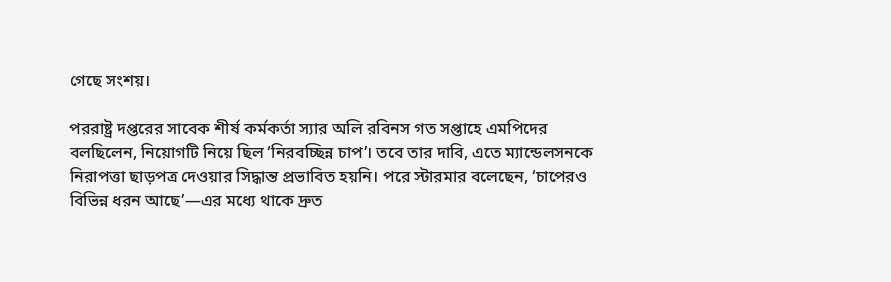গেছে সংশয়।

পররাষ্ট্র দপ্তরের সাবেক শীর্ষ কর্মকর্তা স্যার অলি রবিনস গত সপ্তাহে এমপিদের বলছিলেন, নিয়োগটি নিয়ে ছিল ‘নিরবচ্ছিন্ন চাপ’। তবে তার দাবি, এতে ম্যান্ডেলসনকে নিরাপত্তা ছাড়পত্র দেওয়ার সিদ্ধান্ত প্রভাবিত হয়নি। পরে স্টারমার বলেছেন, ‘চাপেরও বিভিন্ন ধরন আছে’—এর মধ্যে থাকে দ্রুত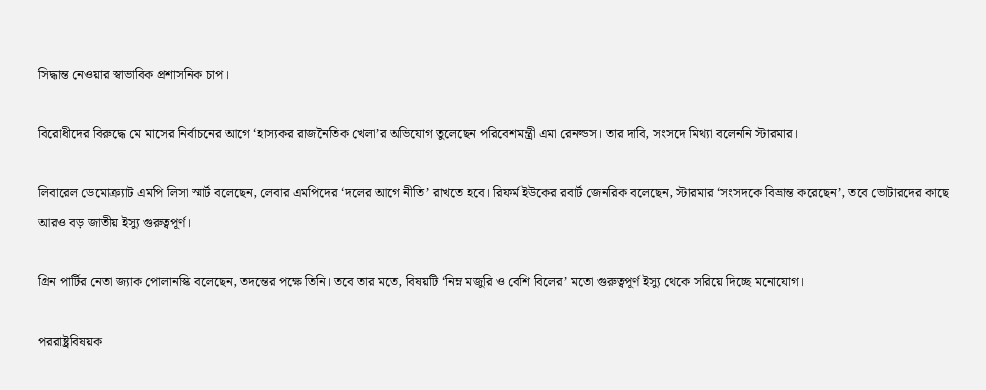সিদ্ধান্ত নেওয়ার স্বাভাবিক প্রশাসনিক চাপ।

বিরোধীদের বিরুদ্ধে মে মাসের নির্বাচনের আগে ‘হাস্যকর রাজনৈতিক খেলা’র অভিযোগ তুলেছেন পরিবেশমন্ত্রী এমা রেনল্ডস। তার দাবি, সংসদে মিথ্যা বলেননি স্টারমার।

লিবারেল ডেমোক্র্যাট এমপি লিসা স্মার্ট বলেছেন, লেবার এমপিদের ‘দলের আগে নীতি’ রাখতে হবে। রিফর্ম ইউকের রবার্ট জেনরিক বলেছেন, স্টারমার ‘সংসদকে বিভ্রান্ত করেছেন’, তবে ভোটারদের কাছে আরও বড় জাতীয় ইস্যু গুরুত্বপূর্ণ।

গ্রিন পার্টির নেতা জ্যাক পোলানস্কি বলেছেন, তদন্তের পক্ষে তিনি। তবে তার মতে, বিষয়টি ‘নিম্ন মজুরি ও বেশি বিলের’ মতো গুরুত্বপূর্ণ ইস্যু থেকে সরিয়ে দিচ্ছে মনোযোগ।

পররাষ্ট্রবিষয়ক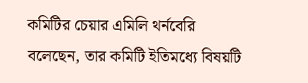কমিটির চেয়ার এমিলি থর্নবেরি বলেছেন, তার কমিটি ইতিমধ্যে বিষয়টি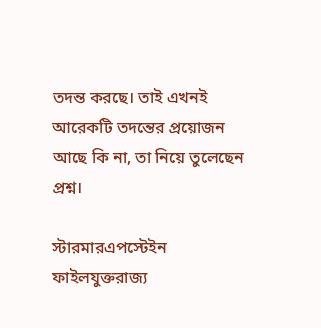তদন্ত করছে। তাই এখনই আরেকটি তদন্তের প্রয়োজন আছে কি না, তা নিয়ে তুলেছেন প্রশ্ন।

স্টারমারএপস্টেইন ফাইলযুক্তরাজ্য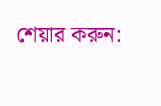শেয়ার করুন: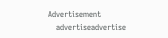Advertisement
    advertiseadvertise